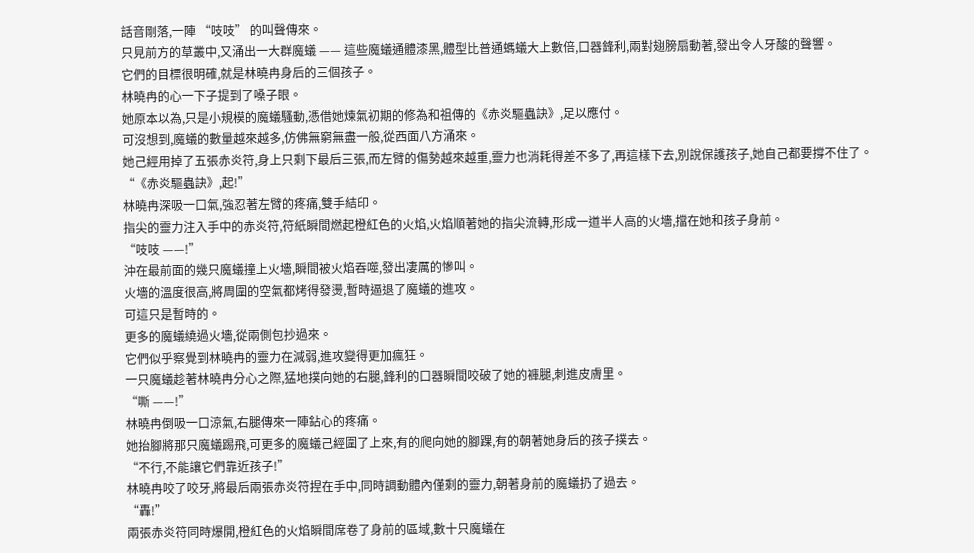話音剛落,一陣 “吱吱” 的叫聲傳來。
只見前方的草叢中,又涌出一大群魔蟻 —— 這些魔蟻通體漆黑,體型比普通螞蟻大上數倍,口器鋒利,兩對翅膀扇動著,發出令人牙酸的聲響。
它們的目標很明確,就是林曉冉身后的三個孩子。
林曉冉的心一下子提到了嗓子眼。
她原本以為,只是小規模的魔蟻騷動,憑借她煉氣初期的修為和祖傳的《赤炎驅蟲訣》,足以應付。
可沒想到,魔蟻的數量越來越多,仿佛無窮無盡一般,從西面八方涌來。
她己經用掉了五張赤炎符,身上只剩下最后三張,而左臂的傷勢越來越重,靈力也消耗得差不多了,再這樣下去,別說保護孩子,她自己都要撐不住了。
“《赤炎驅蟲訣》,起!”
林曉冉深吸一口氣,強忍著左臂的疼痛,雙手結印。
指尖的靈力注入手中的赤炎符,符紙瞬間燃起橙紅色的火焰,火焰順著她的指尖流轉,形成一道半人高的火墻,擋在她和孩子身前。
“吱吱 ——!”
沖在最前面的幾只魔蟻撞上火墻,瞬間被火焰吞噬,發出凄厲的慘叫。
火墻的溫度很高,將周圍的空氣都烤得發燙,暫時逼退了魔蟻的進攻。
可這只是暫時的。
更多的魔蟻繞過火墻,從兩側包抄過來。
它們似乎察覺到林曉冉的靈力在減弱,進攻變得更加瘋狂。
一只魔蟻趁著林曉冉分心之際,猛地撲向她的右腿,鋒利的口器瞬間咬破了她的褲腿,刺進皮膚里。
“嘶 ——!”
林曉冉倒吸一口涼氣,右腿傳來一陣鉆心的疼痛。
她抬腳將那只魔蟻踢飛,可更多的魔蟻己經圍了上來,有的爬向她的腳踝,有的朝著她身后的孩子撲去。
“不行,不能讓它們靠近孩子!”
林曉冉咬了咬牙,將最后兩張赤炎符捏在手中,同時調動體內僅剩的靈力,朝著身前的魔蟻扔了過去。
“轟!”
兩張赤炎符同時爆開,橙紅色的火焰瞬間席卷了身前的區域,數十只魔蟻在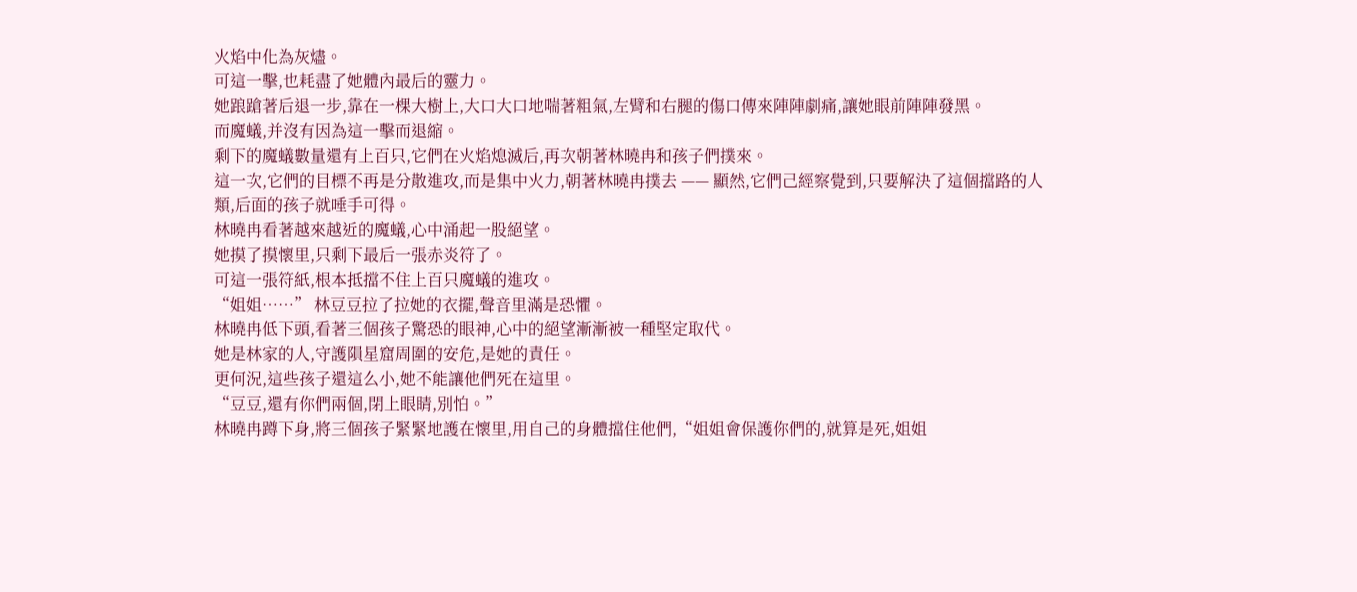火焰中化為灰燼。
可這一擊,也耗盡了她體內最后的靈力。
她踉蹌著后退一步,靠在一棵大樹上,大口大口地喘著粗氣,左臂和右腿的傷口傳來陣陣劇痛,讓她眼前陣陣發黑。
而魔蟻,并沒有因為這一擊而退縮。
剩下的魔蟻數量還有上百只,它們在火焰熄滅后,再次朝著林曉冉和孩子們撲來。
這一次,它們的目標不再是分散進攻,而是集中火力,朝著林曉冉撲去 —— 顯然,它們己經察覺到,只要解決了這個擋路的人類,后面的孩子就唾手可得。
林曉冉看著越來越近的魔蟻,心中涌起一股絕望。
她摸了摸懷里,只剩下最后一張赤炎符了。
可這一張符紙,根本抵擋不住上百只魔蟻的進攻。
“姐姐……” 林豆豆拉了拉她的衣擺,聲音里滿是恐懼。
林曉冉低下頭,看著三個孩子驚恐的眼神,心中的絕望漸漸被一種堅定取代。
她是林家的人,守護隕星窟周圍的安危,是她的責任。
更何況,這些孩子還這么小,她不能讓他們死在這里。
“豆豆,還有你們兩個,閉上眼睛,別怕。”
林曉冉蹲下身,將三個孩子緊緊地護在懷里,用自己的身體擋住他們,“姐姐會保護你們的,就算是死,姐姐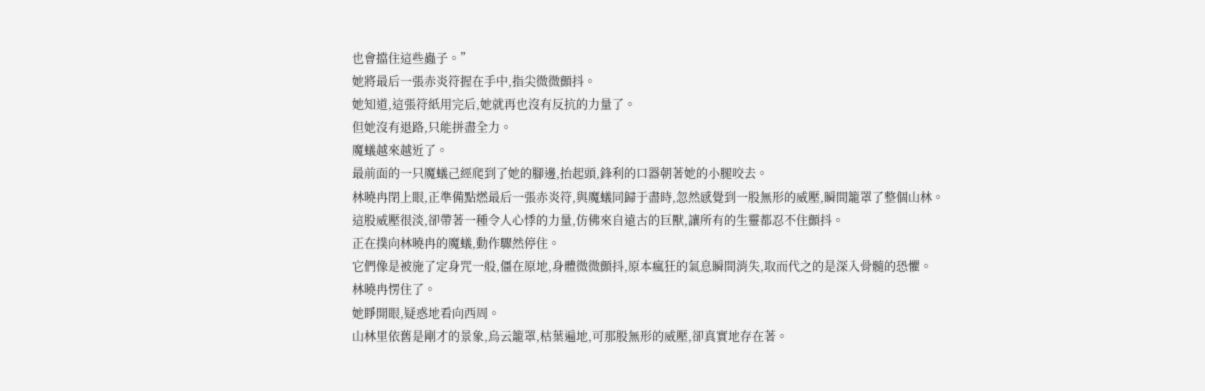也會擋住這些蟲子。”
她將最后一張赤炎符握在手中,指尖微微顫抖。
她知道,這張符紙用完后,她就再也沒有反抗的力量了。
但她沒有退路,只能拼盡全力。
魔蟻越來越近了。
最前面的一只魔蟻己經爬到了她的腳邊,抬起頭,鋒利的口器朝著她的小腿咬去。
林曉冉閉上眼,正準備點燃最后一張赤炎符,與魔蟻同歸于盡時,忽然感覺到一股無形的威壓,瞬間籠罩了整個山林。
這股威壓很淡,卻帶著一種令人心悸的力量,仿佛來自遠古的巨獸,讓所有的生靈都忍不住顫抖。
正在撲向林曉冉的魔蟻,動作驟然停住。
它們像是被施了定身咒一般,僵在原地,身體微微顫抖,原本瘋狂的氣息瞬間消失,取而代之的是深入骨髓的恐懼。
林曉冉愣住了。
她睜開眼,疑惑地看向西周。
山林里依舊是剛才的景象,烏云籠罩,枯葉遍地,可那股無形的威壓,卻真實地存在著。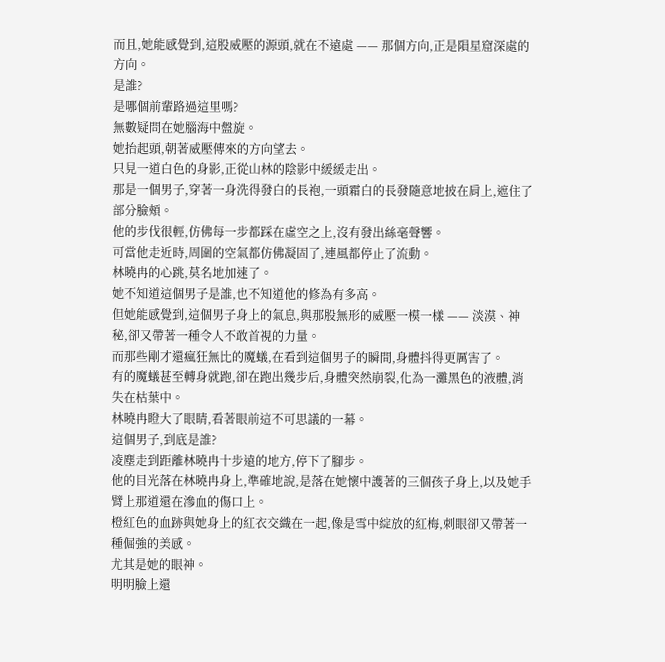而且,她能感覺到,這股威壓的源頭,就在不遠處 —— 那個方向,正是隕星窟深處的方向。
是誰?
是哪個前輩路過這里嗎?
無數疑問在她腦海中盤旋。
她抬起頭,朝著威壓傳來的方向望去。
只見一道白色的身影,正從山林的陰影中緩緩走出。
那是一個男子,穿著一身洗得發白的長袍,一頭霜白的長發隨意地披在肩上,遮住了部分臉頰。
他的步伐很輕,仿佛每一步都踩在虛空之上,沒有發出絲毫聲響。
可當他走近時,周圍的空氣都仿佛凝固了,連風都停止了流動。
林曉冉的心跳,莫名地加速了。
她不知道這個男子是誰,也不知道他的修為有多高。
但她能感覺到,這個男子身上的氣息,與那股無形的威壓一模一樣 —— 淡漠、神秘,卻又帶著一種令人不敢首視的力量。
而那些剛才還瘋狂無比的魔蟻,在看到這個男子的瞬間,身體抖得更厲害了。
有的魔蟻甚至轉身就跑,卻在跑出幾步后,身體突然崩裂,化為一灘黑色的液體,消失在枯葉中。
林曉冉瞪大了眼睛,看著眼前這不可思議的一幕。
這個男子,到底是誰?
凌塵走到距離林曉冉十步遠的地方,停下了腳步。
他的目光落在林曉冉身上,準確地說,是落在她懷中護著的三個孩子身上,以及她手臂上那道還在滲血的傷口上。
橙紅色的血跡與她身上的紅衣交織在一起,像是雪中綻放的紅梅,刺眼卻又帶著一種倔強的美感。
尤其是她的眼神。
明明臉上還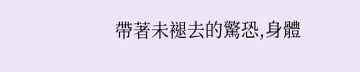帶著未褪去的驚恐,身體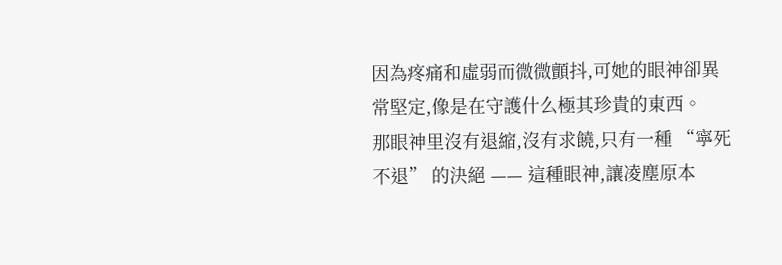因為疼痛和虛弱而微微顫抖,可她的眼神卻異常堅定,像是在守護什么極其珍貴的東西。
那眼神里沒有退縮,沒有求饒,只有一種 “寧死不退” 的決絕 —— 這種眼神,讓凌塵原本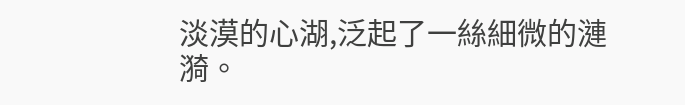淡漠的心湖,泛起了一絲細微的漣漪。